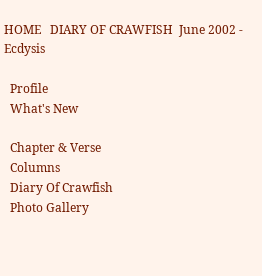HOME   DIARY OF CRAWFISH  June 2002 - Ecdysis

  Profile
  What's New

  Chapter & Verse
  Columns
  Diary Of Crawfish
  Photo Gallery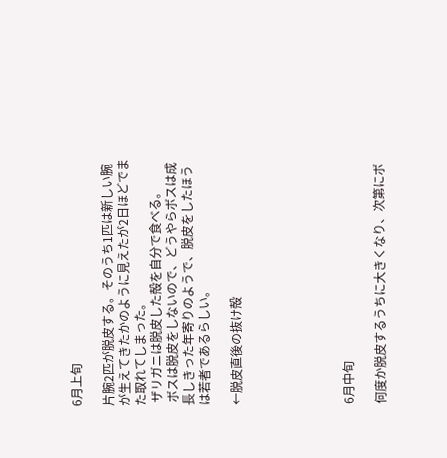6月上旬

片腕2匹が脱皮する。そのうち1匹は新しい腕が生えてきたかのように見えたが2日ほどでまた取れてしまった。
 ザリガニは脱皮した殻を自分で食べる。
 ボスは脱皮をしないので、どうやらボスは成長しきった年寄りのようで、脱皮をしたほうは若者であるらしい。

←脱皮直後の抜け殻






6月中旬

何度か脱皮するうちに大きくなり、次第にボ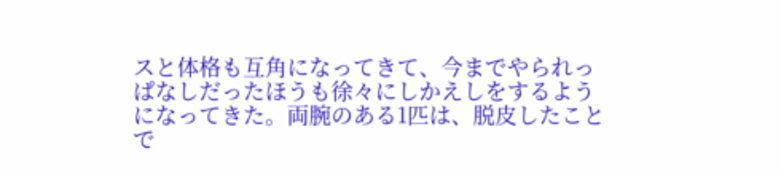スと体格も互角になってきて、今までやられっぱなしだったほうも徐々にしかえしをするようになってきた。両腕のある1匹は、脱皮したことで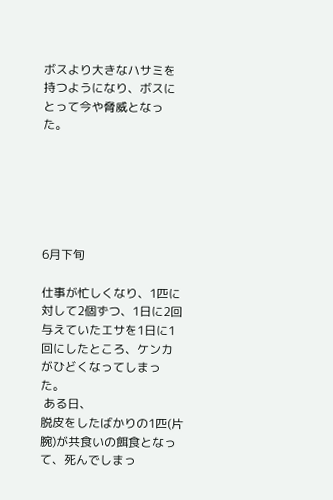ボスより大きなハサミを持つようになり、ボスにとって今や脅威となった。






6月下旬

仕事が忙しくなり、1匹に対して2個ずつ、1日に2回与えていたエサを1日に1回にしたところ、ケンカがひどくなってしまった。
 ある日、
脱皮をしたばかりの1匹(片腕)が共食いの餌食となって、死んでしまっ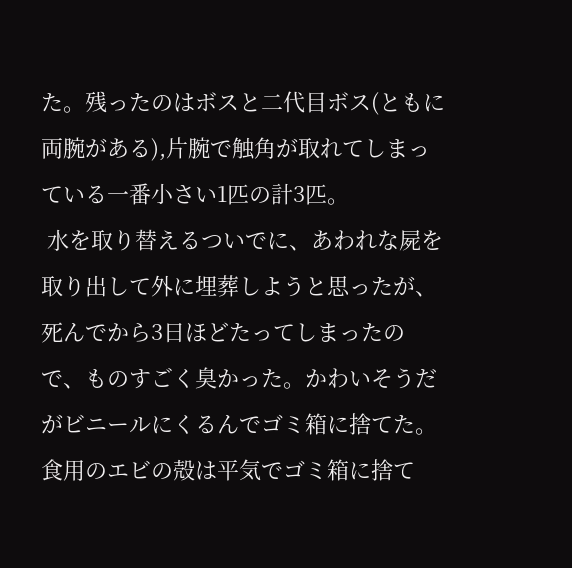た。残ったのはボスと二代目ボス(ともに両腕がある),片腕で触角が取れてしまっている一番小さい1匹の計3匹。
 水を取り替えるついでに、あわれな屍を取り出して外に埋葬しようと思ったが、死んでから3日ほどたってしまったので、ものすごく臭かった。かわいそうだがビニールにくるんでゴミ箱に捨てた。食用のエビの殻は平気でゴミ箱に捨て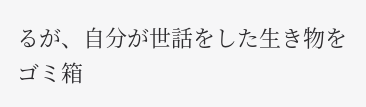るが、自分が世話をした生き物をゴミ箱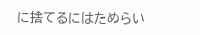に捨てるにはためらい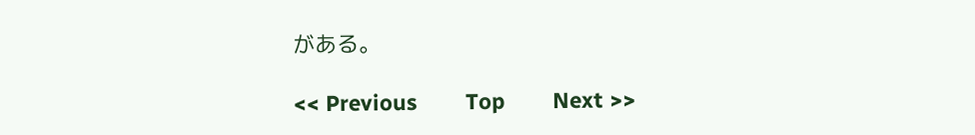がある。

<< Previous        Top        Next >>